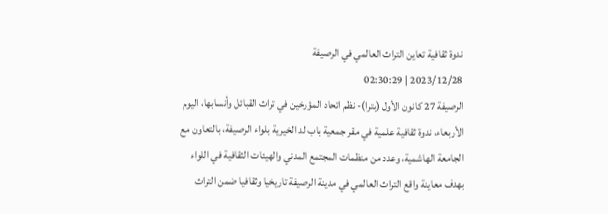ندوة ثقافية تعاين التراث العالمي في الرصيفة
2023/12/28 | 02:30:29
الرصيفة 27 كانون الأول (بترا)- نظم اتحاد المؤرخين في تراث القبائل وأنسابها، اليوم الأربعاء، ندوة ثقافية علمية في مقر جمعية باب لد الخيرية بلواء الرصيفة، بالتعاون مع الجامعة الهاشمية، وعدد من منظمات المجتمع المدني والهيئات الثقافية في اللواء بهدف معاينة واقع التراث العالمي في مدينة الرصيفة تاريخيا وثقافيا ضمن التراث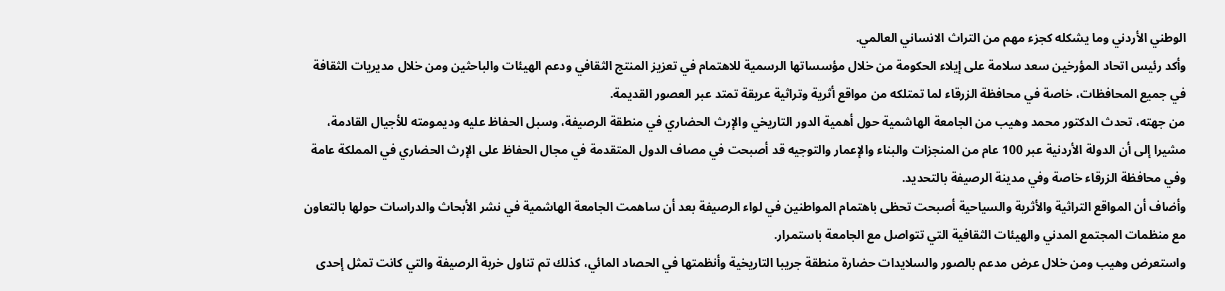الوطني الأردني وما يشكله كجزء مهم من التراث الانساني العالمي.
وأكد رئيس اتحاد المؤرخين سعد سلامة على إيلاء الحكومة من خلال مؤسساتها الرسمية للاهتمام في تعزيز المنتج الثقافي ودعم الهيئات والباحثين ومن خلال مديريات الثقافة في جميع المحافظات، خاصة في محافظة الزرقاء لما تمتلكه من مواقع أثرية وتراثية عريقة تمتد عبر العصور القديمة.
من جهته، تحدث الدكتور محمد وهيب من الجامعة الهاشمية حول أهمية الدور التاريخي والإرث الحضاري في منطقة الرصيفة، وسبل الحفاظ عليه وديمومته للأجيال القادمة، مشيرا إلى أن الدولة الأردنية عبر 100 عام من المنجزات والبناء والإعمار والتوجيه قد أصبحت في مصاف الدول المتقدمة في مجال الحفاظ على الإرث الحضاري في المملكة عامة وفي محافظة الزرقاء خاصة وفي مدينة الرصيفة بالتحديد.
وأضاف أن المواقع التراثية والأثرية والسياحية أصبحت تحظى باهتمام المواطنين في لواء الرصيفة بعد أن ساهمت الجامعة الهاشمية في نشر الأبحاث والدراسات حولها بالتعاون مع منظمات المجتمع المدني والهيئات الثقافية التي تتواصل مع الجامعة باستمرار.
واستعرض وهيب ومن خلال عرض مدعم بالصور والسلايدات حضارة منطقة جريبا التاريخية وأنظمتها في الحصاد المائي، كذلك تم تناول خربة الرصيفة والتي كانت تمثل إحدى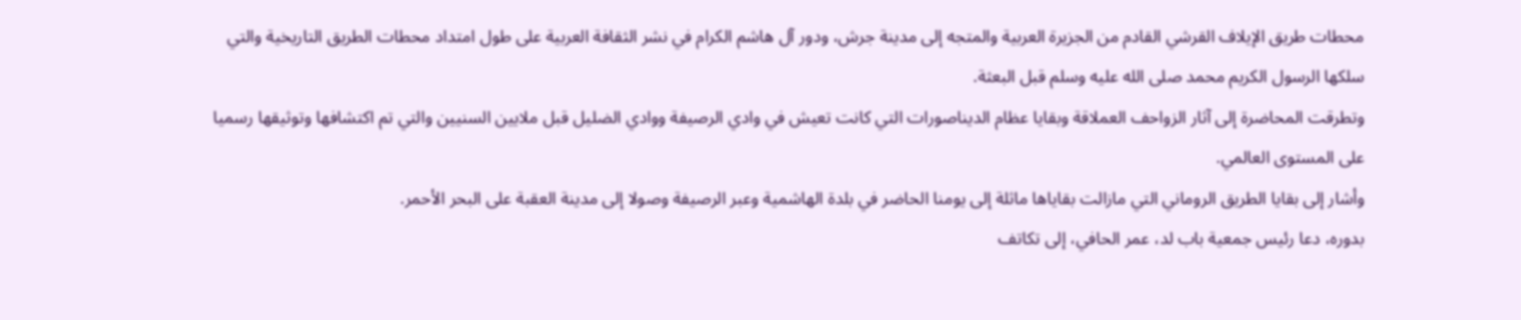محطات طريق الإيلاف القرشي القادم من الجزيرة العربية والمتجه إلى مدينة جرش، ودور آل هاشم الكرام في نشر الثقافة العربية على طول امتداد محطات الطريق التاريخية والتي سلكها الرسول الكريم محمد صلى الله عليه وسلم قبل البعثة.
وتطرقت المحاضرة إلى آثار الزواحف العملاقة وبقايا عظام الديناصورات التي كانت تعيش في وادي الرصيفة ووادي الضليل قبل ملايين السنيين والتي تم اكتشافها وتوثيقها رسميا على المستوى العالمي.
وأشار إلى بقايا الطريق الروماني التي مازالت بقاياها ماثلة إلى يومنا الحاضر في بلدة الهاشمية وعبر الرصيفة وصولا إلى مدينة العقبة على البحر الأحمر.
بدوره، دعا رئيس جمعية باب لد، عمر الحافي، إلى تكاتف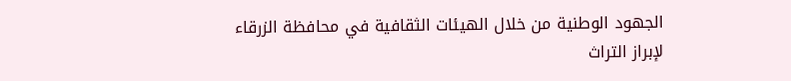الجهود الوطنية من خلال الهيئات الثقافية في محافظة الزرقاء لإبراز التراث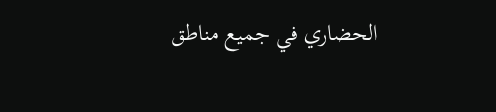الحضاري في جميع مناطق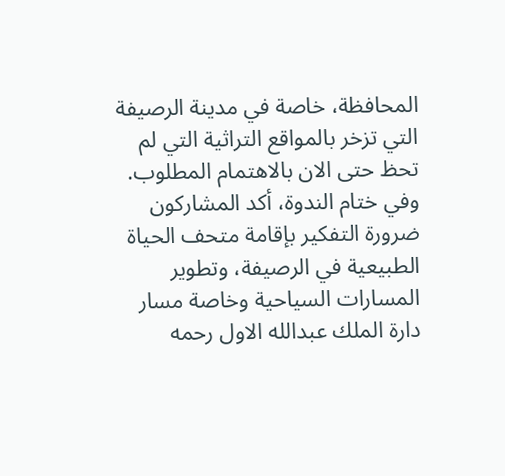المحافظة، خاصة في مدينة الرصيفة التي تزخر بالمواقع التراثية التي لم تحظ حتى الان بالاهتمام المطلوب.
وفي ختام الندوة، أكد المشاركون ضرورة التفكير بإقامة متحف الحياة الطبيعية في الرصيفة، وتطوير المسارات السياحية وخاصة مسار دارة الملك عبدالله الاول رحمه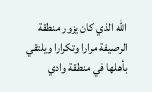الله الذي كان يزور منطقة الرصيفة مرارا وتكرارا ويلتقي بأهلها في منطقة وادي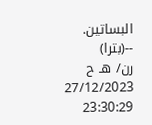البساتين.
--(بترا)
رن/ هـ ح
27/12/2023 23:30:29